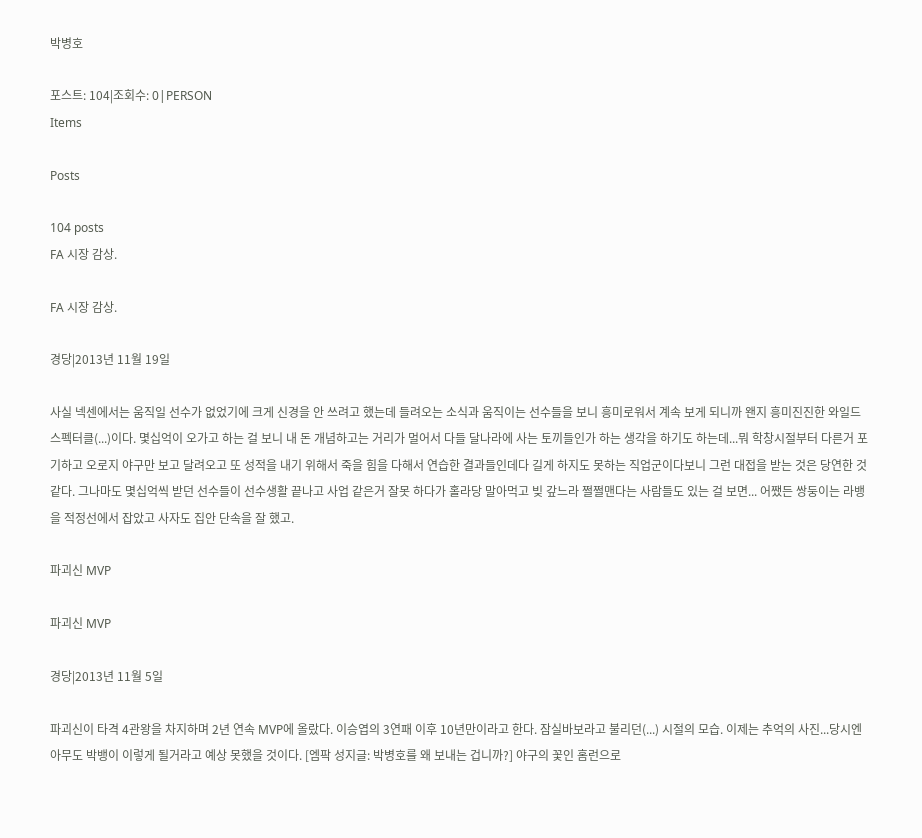박병호

포스트: 104|조회수: 0|PERSON
Items

Posts

104 posts
FA 시장 감상.

FA 시장 감상.

경당|2013년 11월 19일

사실 넥센에서는 움직일 선수가 없었기에 크게 신경을 안 쓰려고 했는데 들려오는 소식과 움직이는 선수들을 보니 흥미로워서 계속 보게 되니까 왠지 흥미진진한 와일드 스펙터클(...)이다. 몇십억이 오가고 하는 걸 보니 내 돈 개념하고는 거리가 멀어서 다들 달나라에 사는 토끼들인가 하는 생각을 하기도 하는데...뭐 학창시절부터 다른거 포기하고 오로지 야구만 보고 달려오고 또 성적을 내기 위해서 죽을 힘을 다해서 연습한 결과들인데다 길게 하지도 못하는 직업군이다보니 그런 대접을 받는 것은 당연한 것 같다. 그나마도 몇십억씩 받던 선수들이 선수생활 끝나고 사업 같은거 잘못 하다가 홀라당 말아먹고 빚 갚느라 쩔쩔맨다는 사람들도 있는 걸 보면... 어쨌든 쌍둥이는 라뱅을 적정선에서 잡았고 사자도 집안 단속을 잘 했고.

파괴신 MVP

파괴신 MVP

경당|2013년 11월 5일

파괴신이 타격 4관왕을 차지하며 2년 연속 MVP에 올랐다. 이승엽의 3연패 이후 10년만이라고 한다. 잠실바보라고 불리던(...) 시절의 모습. 이제는 추억의 사진...당시엔 아무도 박뱅이 이렇게 될거라고 예상 못했을 것이다. [엠팍 성지글: 박병호를 왜 보내는 겁니까?] 야구의 꽃인 홈런으로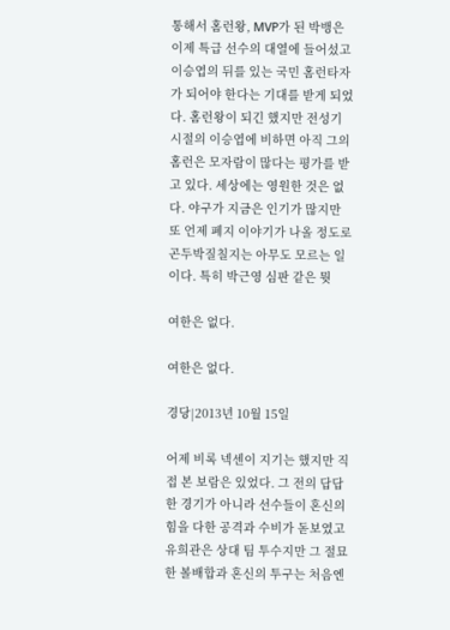통해서 홈런왕, MVP가 된 박뱅은 이제 특급 선수의 대열에 들어섰고 이승엽의 뒤를 있는 국민 홈런타자가 되어야 한다는 기대를 받게 되었다. 홈런왕이 되긴 했지만 전성기 시절의 이승엽에 비하면 아직 그의 홈런은 모자람이 많다는 평가를 받고 있다. 세상에는 영원한 것은 없다. 야구가 지금은 인기가 많지만 또 언제 폐지 이야기가 나올 정도로 곤두박질칠지는 아무도 모르는 일이다. 특히 박근영 심판 같은 뭣

여한은 없다.

여한은 없다.

경당|2013년 10월 15일

어제 비록 넥센이 지기는 했지만 직접 본 보람은 있었다. 그 전의 답답한 경기가 아니라 선수들이 혼신의 힘을 다한 공격과 수비가 돋보였고 유희관은 상대 팀 투수지만 그 절묘한 볼배합과 혼신의 투구는 처음엔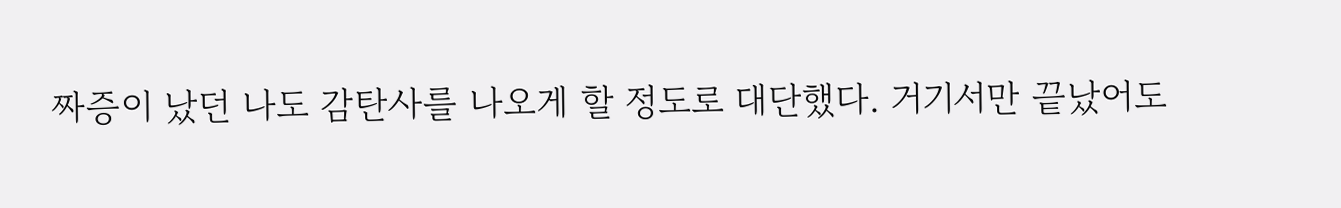짜증이 났던 나도 감탄사를 나오게 할 정도로 대단했다. 거기서만 끝났어도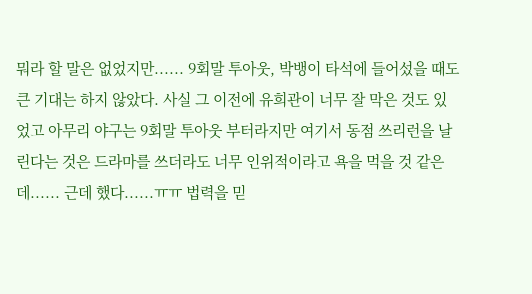뭐라 할 말은 없었지만...... 9회말 투아웃, 박뱅이 타석에 들어섰을 때도 큰 기대는 하지 않았다. 사실 그 이전에 유희관이 너무 잘 막은 것도 있었고 아무리 야구는 9회말 투아웃 부터라지만 여기서 동점 쓰리런을 날린다는 것은 드라마를 쓰더라도 너무 인위적이라고 욕을 먹을 것 같은데...... 근데 했다......ㅠㅠ 법력을 믿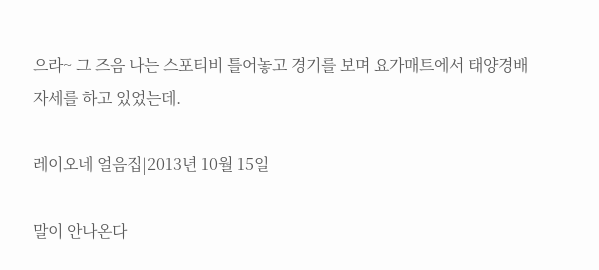으라~ 그 즈음 나는 스포티비 틀어놓고 경기를 보며 요가매트에서 태양경배자세를 하고 있었는데.

레이오네 얼음집|2013년 10월 15일

말이 안나온다